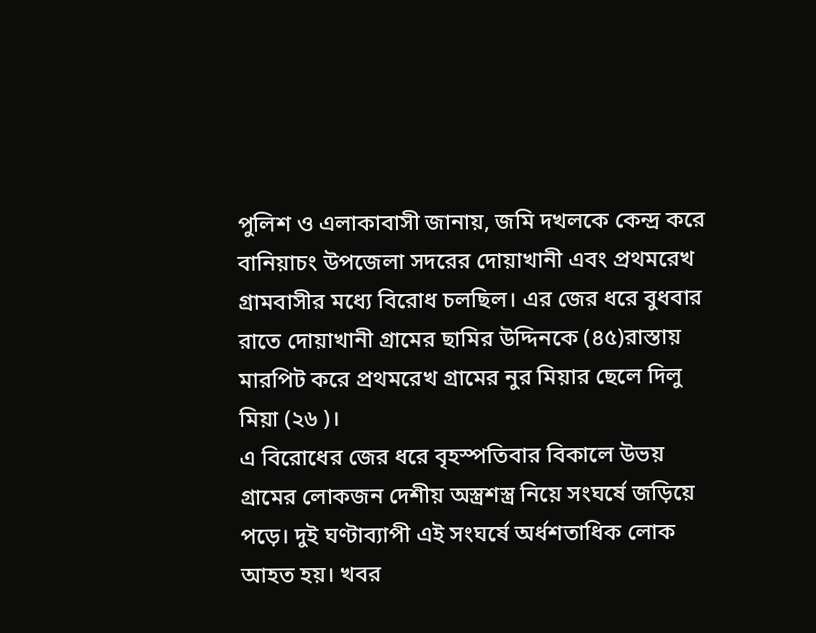পুলিশ ও এলাকাবাসী জানায়, জমি দখলকে কেন্দ্র করে বানিয়াচং উপজেলা সদরের দোয়াখানী এবং প্রথমরেখ গ্রামবাসীর মধ্যে বিরোধ চলছিল। এর জের ধরে বুধবার রাতে দোয়াখানী গ্রামের ছামির উদ্দিনকে (৪৫)রাস্তায় মারপিট করে প্রথমরেখ গ্রামের নুর মিয়ার ছেলে দিলু মিয়া (২৬ )।
এ বিরোধের জের ধরে বৃহস্পতিবার বিকালে উভয় গ্রামের লোকজন দেশীয় অস্ত্রশস্ত্র নিয়ে সংঘর্ষে জড়িয়ে পড়ে। দুই ঘণ্টাব্যাপী এই সংঘর্ষে অর্ধশতাধিক লোক আহত হয়। খবর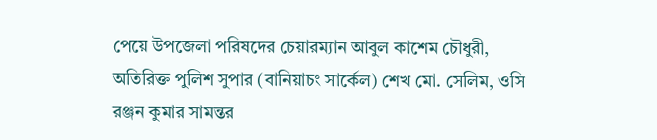পেয়ে উপজেলা পরিষদের চেয়ারম্যান আবুল কাশেম চৌধুরী, অতিরিক্ত পুলিশ সুপার (বানিয়াচং সার্কেল) শেখ মো. সেলিম, ওসি রঞ্জন কুমার সামন্তর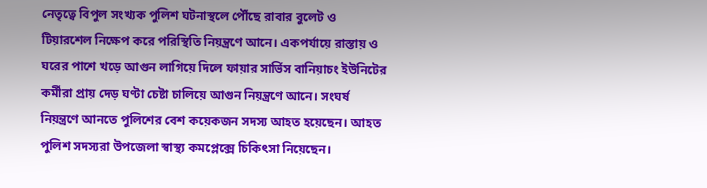নেতৃত্বে বিপুল সংখ্যক পুলিশ ঘটনাস্থলে পৌঁছে রাবার বুলেট ও টিয়ারশেল নিক্ষেপ করে পরিস্থিতি নিয়ন্ত্রণে আনে। একপর্যায়ে রাস্তায় ও ঘরের পাশে খড়ে আগুন লাগিয়ে দিলে ফায়ার সার্ভিস বানিয়াচং ইউনিটের কর্মীরা প্রায় দেড় ঘণ্টা চেষ্টা চালিয়ে আগুন নিয়ন্ত্রণে আনে। সংঘর্ষ নিয়ন্ত্রণে আনতে পুলিশের বেশ কয়েকজন সদস্য আহত হয়েছেন। আহত পুলিশ সদস্যরা উপজেলা স্বাস্থ্য কমপ্লেক্সে চিকিৎসা নিয়েছেন।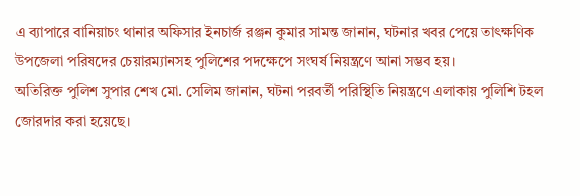এ ব্যাপারে বানিয়াচং থানার অফিসার ইনচার্জ রঞ্জন কুমার সামন্ত জানান, ঘটনার খবর পেয়ে তাৎক্ষণিক উপজেলা পরিষদের চেয়ারম্যানসহ পুলিশের পদক্ষেপে সংঘর্ষ নিয়ন্ত্রণে আনা সম্ভব হয়।
অতিরিক্ত পুলিশ সুপার শেখ মো. সেলিম জানান, ঘটনা পরবর্তী পরিস্থিতি নিয়ন্ত্রণে এলাকায় পুলিশি টহল জোরদার করা হয়েছে।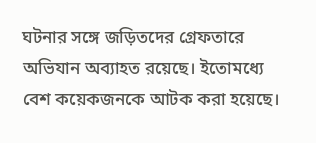ঘটনার সঙ্গে জড়িতদের গ্রেফতারে অভিযান অব্যাহত রয়েছে। ইতোমধ্যে বেশ কয়েকজনকে আটক করা হয়েছে।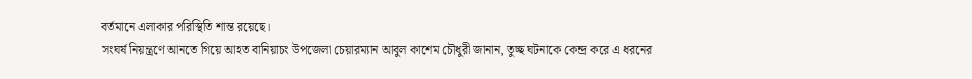বর্তমানে এলাকার পরিস্থিতি শান্ত রয়েছে।
সংঘর্ষ নিয়ন্ত্রণে আনতে গিয়ে আহত বানিয়াচং উপজেলা চেয়ারম্যান আবুল কাশেম চৌধুরী জানান, তুচ্ছ ঘটনাকে কেন্দ্র করে এ ধরনের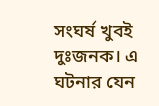সংঘর্ষ খুবই দুঃজনক। এ ঘটনার যেন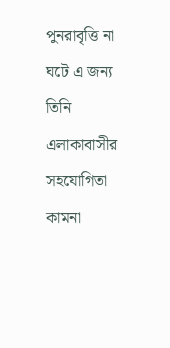পুনরাবৃত্তি না ঘটে এ জন্য তিনি এলাকাবাসীর সহযোগিতা কামনা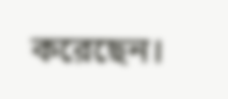করেছেন।